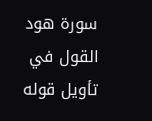سورة هود
القول في تأويل قوله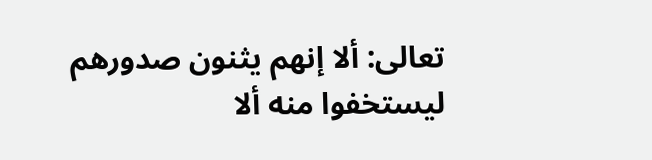تعالى: ألا إنهم يثنون صدورهم ليستخفوا منه ألا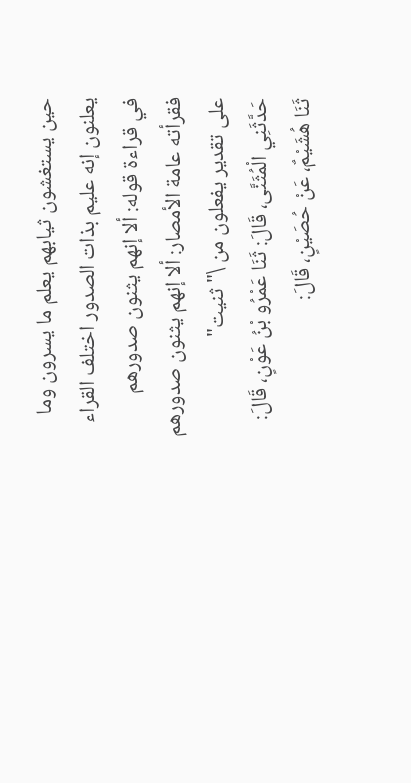حين يستغشون ثيابهم يعلم ما يسرون وما يعلنون إنه عليم بذات الصدور اختلف القراء في قراءة قوله: ألا إنهم يثنون صدورهم فقرأته عامة الأمصار: ألا إنهم يثنون صدورهم على تقدير يفعلون من \" ثنيت"
حَدَّثَنِي الْمُثَنَّى، قَالَ: ثَنَا عَمْرُو بْنُ عَوْنٍ، قَالَ: ثَنَا هُشَيْمٌ، عَنْ حُصَيْنٍ، قَالَ: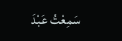سَمِعْتُ عَبْدَ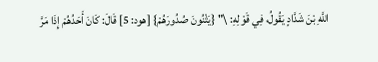اللَّهِ بْنَ شَدَّادٍ يَقُولُ، فِي قَوْلِهِ: \" {يَثْنُونَ صُدُورَهُمْ} [هود: 5] قَالَ: كَانَ أَحَدُهُمْ إِذَا مَرَّ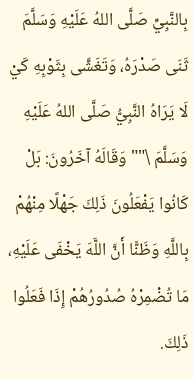بِالنَّبِيِّ صَلَّى اللهُ عَلَيْهِ وَسَلَّمَ ثَنَى صَدْرَهُ، وَتَغَشَّى بِثَوْبِهِ كَيْ لَا يَرَاهُ النَّبِيُّ صَلَّى اللهُ عَلَيْهِ وَسَلَّمَ \"" وَقَالَهُ آخَرُونَ: بَلْ كَانُوا يَفْعَلُونَ ذَلِكَ جَهْلًا مِنْهُمْ بِاللَّهِ وَظَنًّا أَنَّ اللَّهَ يَخْفَى عَلَيْهِ، مَا تُضْمِرْهُ صُدُورُهُمْ إِذَا فَعَلُوا ذَلِكَ.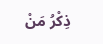ذِكْرُ مَنْ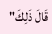قَالَ ذَلِكَ"